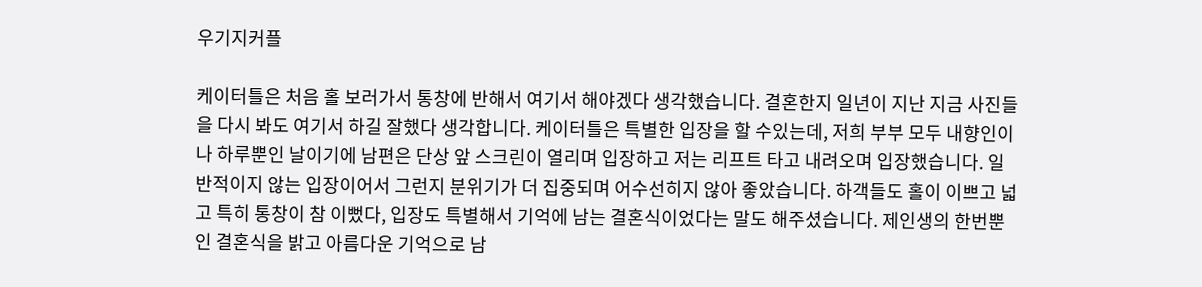우기지커플

케이터틀은 처음 홀 보러가서 통창에 반해서 여기서 해야겠다 생각했습니다. 결혼한지 일년이 지난 지금 사진들을 다시 봐도 여기서 하길 잘했다 생각합니다. 케이터틀은 특별한 입장을 할 수있는데, 저희 부부 모두 내향인이나 하루뿐인 날이기에 남편은 단상 앞 스크린이 열리며 입장하고 저는 리프트 타고 내려오며 입장했습니다. 일반적이지 않는 입장이어서 그런지 분위기가 더 집중되며 어수선히지 않아 좋았습니다. 하객들도 홀이 이쁘고 넓고 특히 통창이 참 이뻤다, 입장도 특별해서 기억에 남는 결혼식이었다는 말도 해주셨습니다. 제인생의 한번뿐인 결혼식을 밝고 아름다운 기억으로 남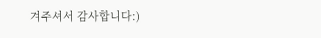겨주셔서 감사합니다:)